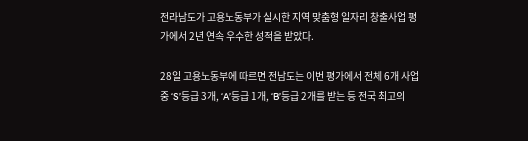전라남도가 고용노동부가 실시한 지역 맞춤형 일자리 창출사업 평가에서 2년 연속 우수한 성적을 받았다.

28일 고용노동부에 따르면 전남도는 이번 평가에서 전체 6개 사업 중 ‘S’등급 3개, ‘A’등급 1개, ‘B’등급 2개를 받는 등 전국 최고의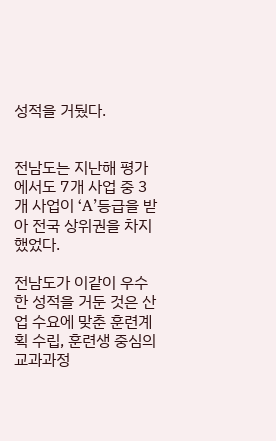성적을 거뒀다.


전남도는 지난해 평가에서도 7개 사업 중 3개 사업이 ‘A’등급을 받아 전국 상위권을 차지했었다.

전남도가 이같이 우수한 성적을 거둔 것은 산업 수요에 맞춘 훈련계획 수립, 훈련생 중심의 교과과정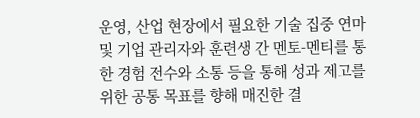운영, 산업 현장에서 필요한 기술 집중 연마 및 기업 관리자와 훈련생 간 멘토-멘티를 통한 경험 전수와 소통 등을 통해 성과 제고를 위한 공통 목표를 향해 매진한 결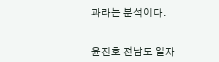과라는 분석이다.


윤진호 전남도 일자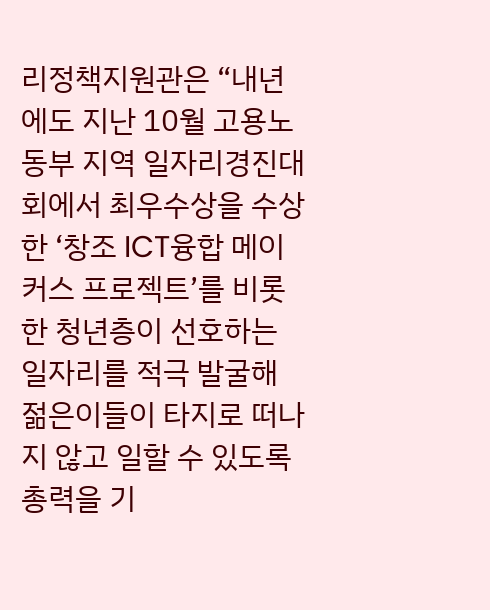리정책지원관은 “내년에도 지난 10월 고용노동부 지역 일자리경진대회에서 최우수상을 수상한 ‘창조 ICT융합 메이커스 프로젝트’를 비롯한 청년층이 선호하는 일자리를 적극 발굴해 젊은이들이 타지로 떠나지 않고 일할 수 있도록 총력을 기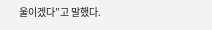울이겠다”고 말했다.